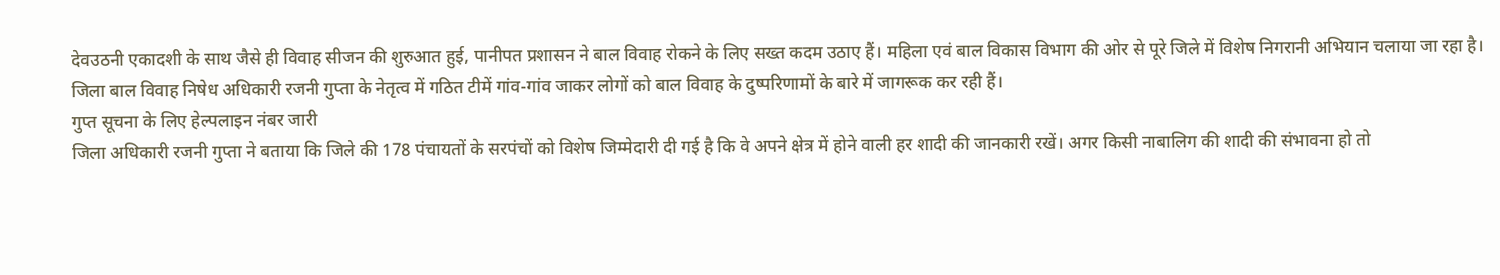देवउठनी एकादशी के साथ जैसे ही विवाह सीजन की शुरुआत हुई, पानीपत प्रशासन ने बाल विवाह रोकने के लिए सख्त कदम उठाए हैं। महिला एवं बाल विकास विभाग की ओर से पूरे जिले में विशेष निगरानी अभियान चलाया जा रहा है। जिला बाल विवाह निषेध अधिकारी रजनी गुप्ता के नेतृत्व में गठित टीमें गांव-गांव जाकर लोगों को बाल विवाह के दुष्परिणामों के बारे में जागरूक कर रही हैं।
गुप्त सूचना के लिए हेल्पलाइन नंबर जारी
जिला अधिकारी रजनी गुप्ता ने बताया कि जिले की 178 पंचायतों के सरपंचों को विशेष जिम्मेदारी दी गई है कि वे अपने क्षेत्र में होने वाली हर शादी की जानकारी रखें। अगर किसी नाबालिग की शादी की संभावना हो तो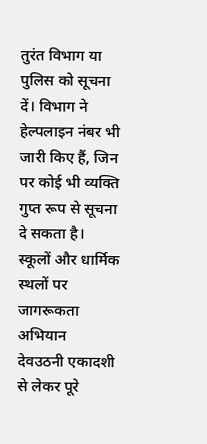तुरंत विभाग या पुलिस को सूचना दें। विभाग ने हेल्पलाइन नंबर भी जारी किए हैं, जिन पर कोई भी व्यक्ति गुप्त रूप से सूचना दे सकता है।
स्कूलों और धार्मिक स्थलों पर जागरूकता अभियान
देवउठनी एकादशी से लेकर पूरे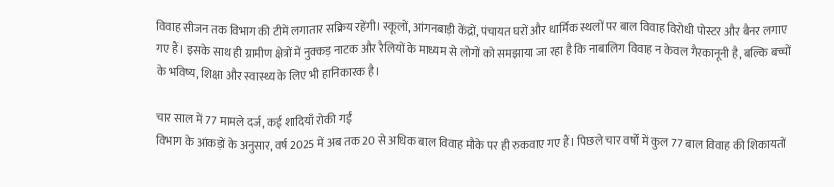विवाह सीजन तक विभाग की टीमें लगातार सक्रिय रहेंगी। स्कूलों, आंगनबाड़ी केंद्रों, पंचायत घरों और धार्मिक स्थलों पर बाल विवाह विरोधी पोस्टर और बैनर लगाए गए हैं। इसके साथ ही ग्रामीण क्षेत्रों में नुक्कड़ नाटक और रैलियों के माध्यम से लोगों को समझाया जा रहा है कि नाबालिग विवाह न केवल गैरकानूनी है, बल्कि बच्चों के भविष्य, शिक्षा और स्वास्थ्य के लिए भी हानिकारक है।

चार साल में 77 मामले दर्ज, कई शादियाँ रोकी गईं
विभाग के आंकड़ों के अनुसार, वर्ष 2025 में अब तक 20 से अधिक बाल विवाह मौके पर ही रुकवाए गए हैं। पिछले चार वर्षों में कुल 77 बाल विवाह की शिकायतों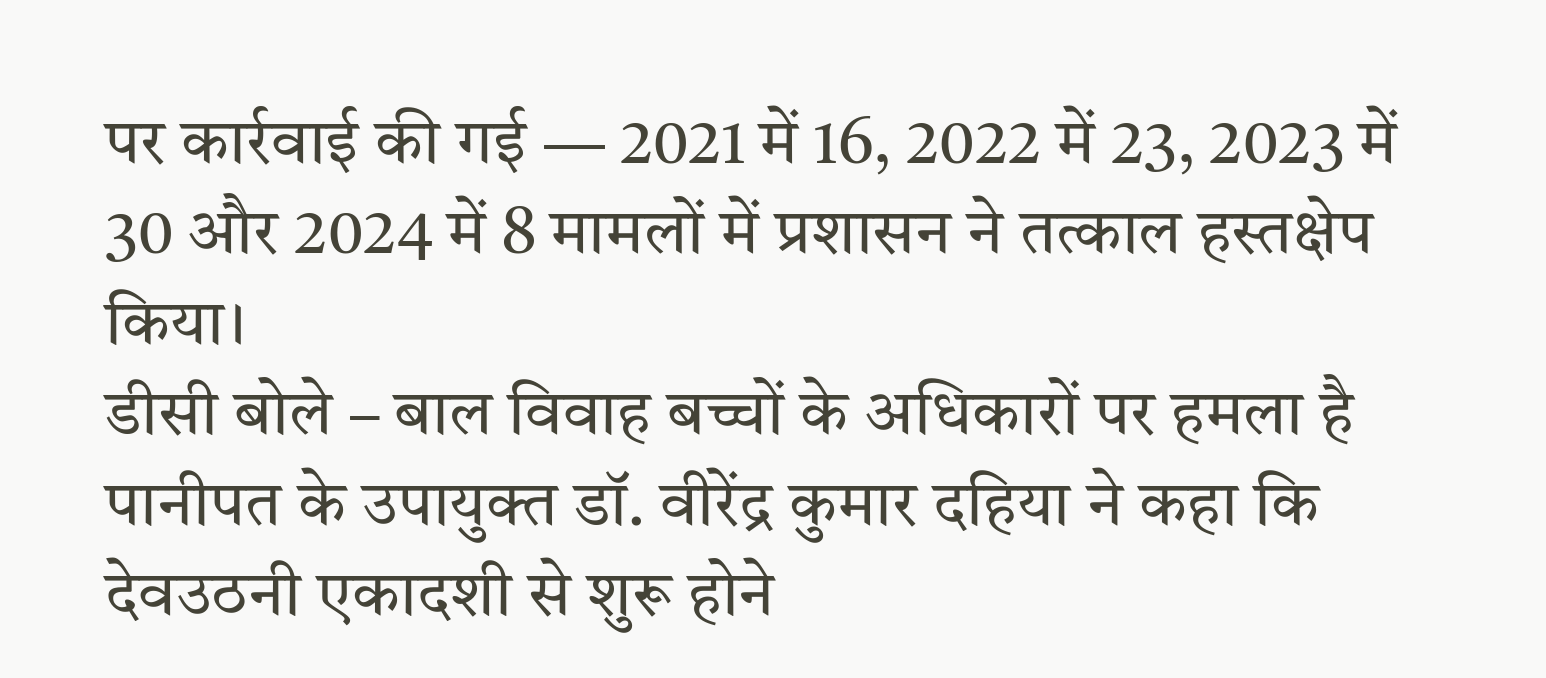पर कार्रवाई की गई — 2021 में 16, 2022 में 23, 2023 में 30 और 2024 में 8 मामलों में प्रशासन ने तत्काल हस्तक्षेप किया।
डीसी बोले – बाल विवाह बच्चों के अधिकारों पर हमला है
पानीपत के उपायुक्त डॉ. वीरेंद्र कुमार दहिया ने कहा कि देवउठनी एकादशी से शुरू होने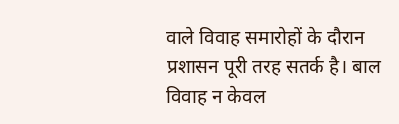वाले विवाह समारोहों के दौरान प्रशासन पूरी तरह सतर्क है। बाल विवाह न केवल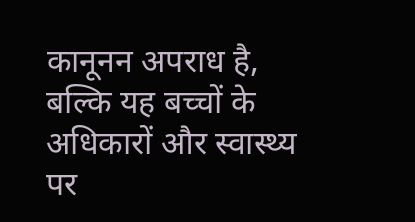कानूनन अपराध है, बल्कि यह बच्चों के अधिकारों और स्वास्थ्य पर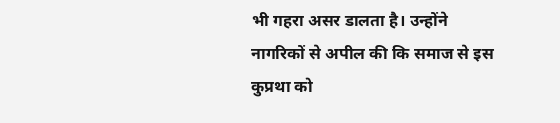भी गहरा असर डालता है। उन्होंने नागरिकों से अपील की कि समाज से इस कुप्रथा को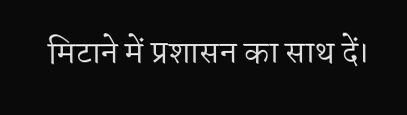मिटाने में प्रशासन का साथ दें।